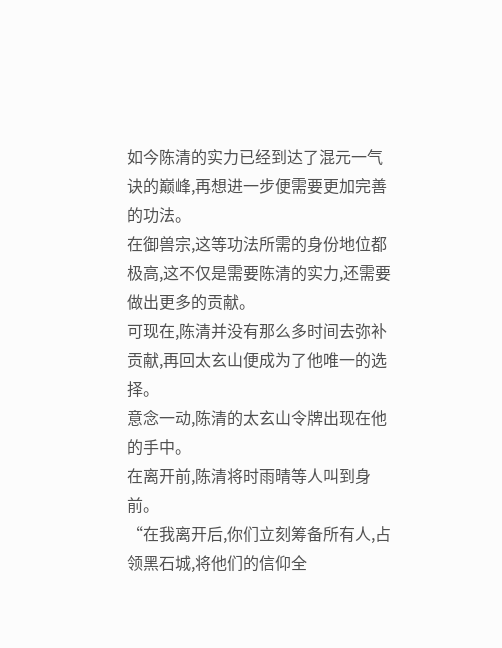如今陈清的实力已经到达了混元一气诀的巅峰,再想进一步便需要更加完善的功法。
在御兽宗,这等功法所需的身份地位都极高,这不仅是需要陈清的实力,还需要做出更多的贡献。
可现在,陈清并没有那么多时间去弥补贡献,再回太玄山便成为了他唯一的选择。
意念一动,陈清的太玄山令牌出现在他的手中。
在离开前,陈清将时雨晴等人叫到身前。
“在我离开后,你们立刻筹备所有人,占领黑石城,将他们的信仰全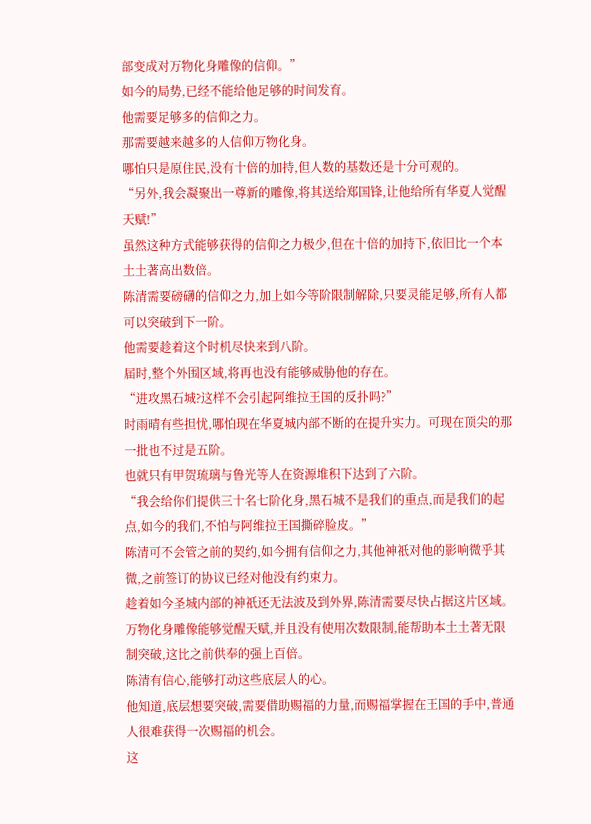部变成对万物化身雕像的信仰。”
如今的局势,已经不能给他足够的时间发育。
他需要足够多的信仰之力。
那需要越来越多的人信仰万物化身。
哪怕只是原住民,没有十倍的加持,但人数的基数还是十分可观的。
“另外,我会凝聚出一尊新的雕像,将其送给郑国锋,让他给所有华夏人觉醒天赋!”
虽然这种方式能够获得的信仰之力极少,但在十倍的加持下,依旧比一个本土土著高出数倍。
陈清需要磅礴的信仰之力,加上如今等阶限制解除,只要灵能足够,所有人都可以突破到下一阶。
他需要趁着这个时机尽快来到八阶。
届时,整个外围区域,将再也没有能够威胁他的存在。
“进攻黑石城?这样不会引起阿维拉王国的反扑吗?”
时雨晴有些担忧,哪怕现在华夏城内部不断的在提升实力。可现在顶尖的那一批也不过是五阶。
也就只有甲贺琉璃与鲁光等人在资源堆积下达到了六阶。
“我会给你们提供三十名七阶化身,黑石城不是我们的重点,而是我们的起点,如今的我们,不怕与阿维拉王国撕碎脸皮。”
陈清可不会管之前的契约,如今拥有信仰之力,其他神祇对他的影响微乎其微,之前签订的协议已经对他没有约束力。
趁着如今圣城内部的神祇还无法波及到外界,陈清需要尽快占据这片区域。
万物化身雕像能够觉醒天赋,并且没有使用次数限制,能帮助本土土著无限制突破,这比之前供奉的强上百倍。
陈清有信心,能够打动这些底层人的心。
他知道,底层想要突破,需要借助赐福的力量,而赐福掌握在王国的手中,普通人很难获得一次赐福的机会。
这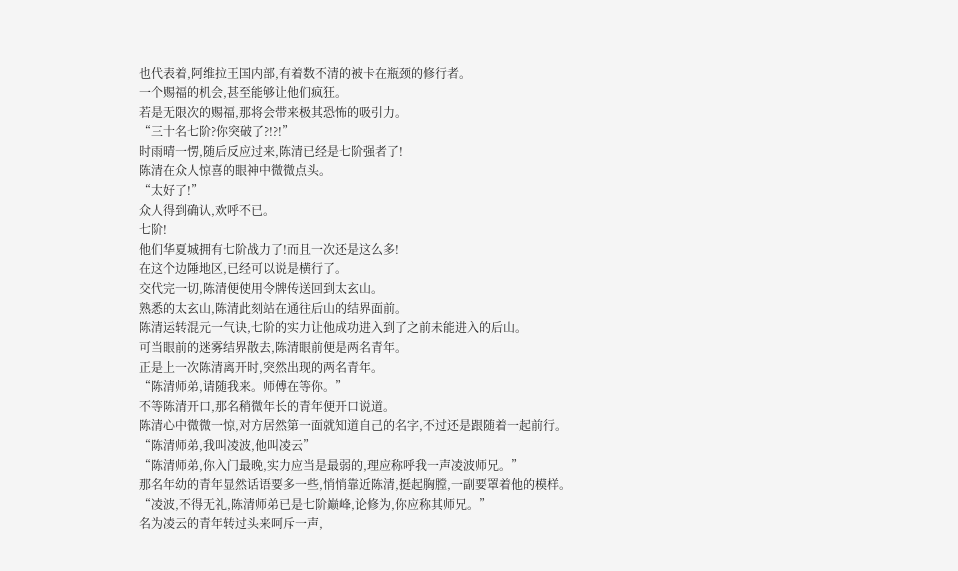也代表着,阿维拉王国内部,有着数不清的被卡在瓶颈的修行者。
一个赐福的机会,甚至能够让他们疯狂。
若是无限次的赐福,那将会带来极其恐怖的吸引力。
“三十名七阶?你突破了?!?!”
时雨晴一愣,随后反应过来,陈清已经是七阶强者了!
陈清在众人惊喜的眼神中微微点头。
“太好了!”
众人得到确认,欢呼不已。
七阶!
他们华夏城拥有七阶战力了!而且一次还是这么多!
在这个边陲地区,已经可以说是横行了。
交代完一切,陈清便使用令牌传送回到太玄山。
熟悉的太玄山,陈清此刻站在通往后山的结界面前。
陈清运转混元一气诀,七阶的实力让他成功进入到了之前未能进入的后山。
可当眼前的迷雾结界散去,陈清眼前便是两名青年。
正是上一次陈清离开时,突然出现的两名青年。
“陈清师弟,请随我来。师傅在等你。”
不等陈清开口,那名稍微年长的青年便开口说道。
陈清心中微微一惊,对方居然第一面就知道自己的名字,不过还是跟随着一起前行。
“陈清师弟,我叫凌波,他叫凌云”
“陈清师弟,你入门最晚,实力应当是最弱的,理应称呼我一声凌波师兄。”
那名年幼的青年显然话语要多一些,悄悄靠近陈清,挺起胸膛,一副要罩着他的模样。
“凌波,不得无礼,陈清师弟已是七阶巅峰,论修为,你应称其师兄。”
名为凌云的青年转过头来呵斥一声,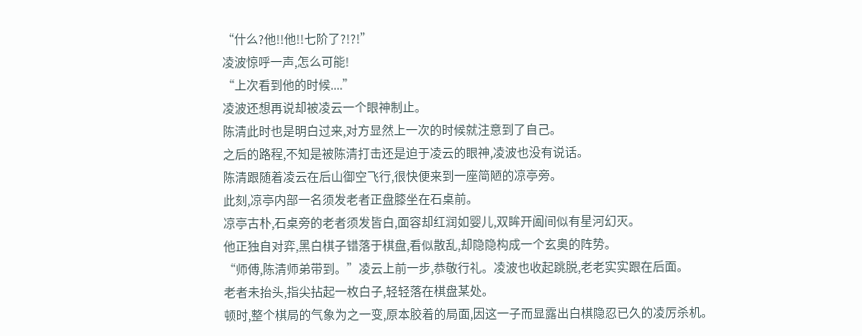“什么?他!!他!!七阶了?!?!”
凌波惊呼一声,怎么可能!
“上次看到他的时候....”
凌波还想再说却被凌云一个眼神制止。
陈清此时也是明白过来,对方显然上一次的时候就注意到了自己。
之后的路程,不知是被陈清打击还是迫于凌云的眼神,凌波也没有说话。
陈清跟随着凌云在后山御空飞行,很快便来到一座简陋的凉亭旁。
此刻,凉亭内部一名须发老者正盘膝坐在石桌前。
凉亭古朴,石桌旁的老者须发皆白,面容却红润如婴儿,双眸开阖间似有星河幻灭。
他正独自对弈,黑白棋子错落于棋盘,看似散乱,却隐隐构成一个玄奥的阵势。
“师傅,陈清师弟带到。”凌云上前一步,恭敬行礼。凌波也收起跳脱,老老实实跟在后面。
老者未抬头,指尖拈起一枚白子,轻轻落在棋盘某处。
顿时,整个棋局的气象为之一变,原本胶着的局面,因这一子而显露出白棋隐忍已久的凌厉杀机。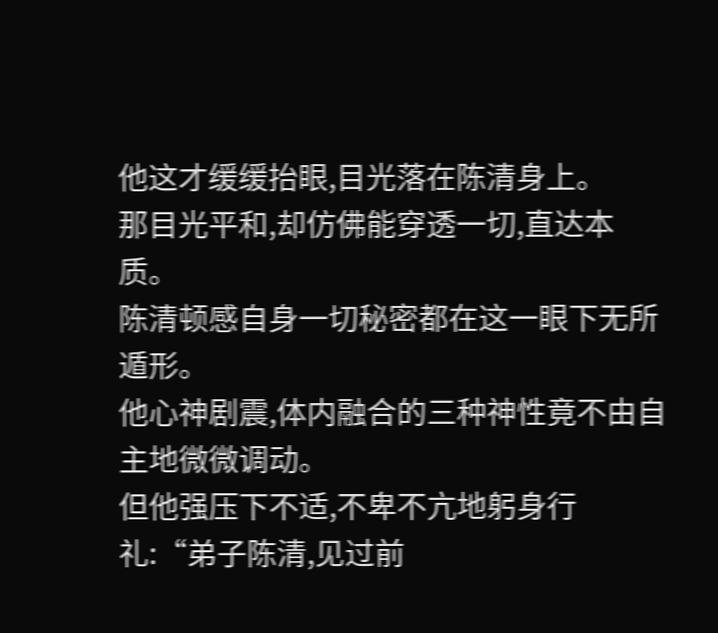他这才缓缓抬眼,目光落在陈清身上。
那目光平和,却仿佛能穿透一切,直达本质。
陈清顿感自身一切秘密都在这一眼下无所遁形。
他心神剧震,体内融合的三种神性竟不由自主地微微调动。
但他强压下不适,不卑不亢地躬身行礼:“弟子陈清,见过前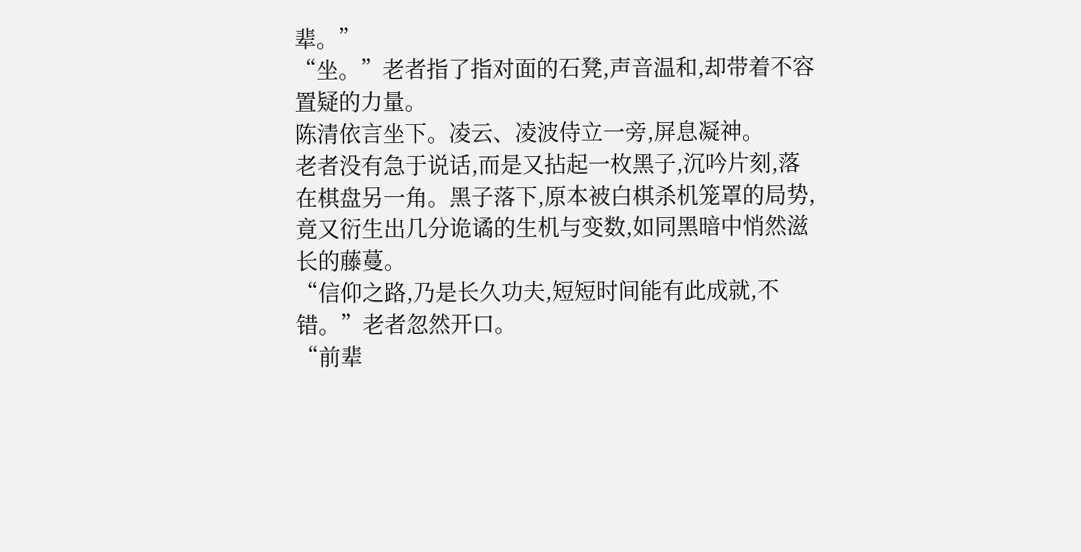辈。”
“坐。”老者指了指对面的石凳,声音温和,却带着不容置疑的力量。
陈清依言坐下。凌云、凌波侍立一旁,屏息凝神。
老者没有急于说话,而是又拈起一枚黑子,沉吟片刻,落在棋盘另一角。黑子落下,原本被白棋杀机笼罩的局势,竟又衍生出几分诡谲的生机与变数,如同黑暗中悄然滋长的藤蔓。
“信仰之路,乃是长久功夫,短短时间能有此成就,不错。”老者忽然开口。
“前辈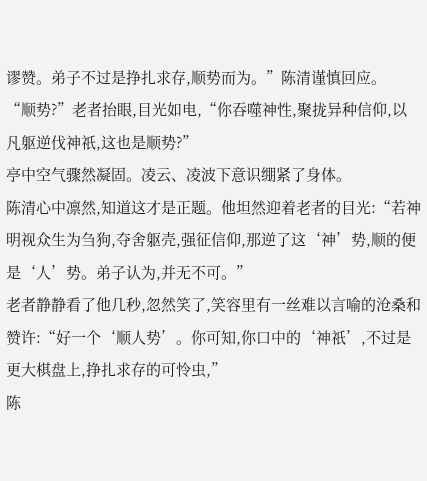谬赞。弟子不过是挣扎求存,顺势而为。”陈清谨慎回应。
“顺势?”老者抬眼,目光如电,“你吞噬神性,聚拢异种信仰,以凡躯逆伐神祇,这也是顺势?”
亭中空气骤然凝固。凌云、凌波下意识绷紧了身体。
陈清心中凛然,知道这才是正题。他坦然迎着老者的目光:“若神明视众生为刍狗,夺舍躯壳,强征信仰,那逆了这‘神’势,顺的便是‘人’势。弟子认为,并无不可。”
老者静静看了他几秒,忽然笑了,笑容里有一丝难以言喻的沧桑和赞许:“好一个‘顺人势’。你可知,你口中的‘神祇’,不过是更大棋盘上,挣扎求存的可怜虫,”
陈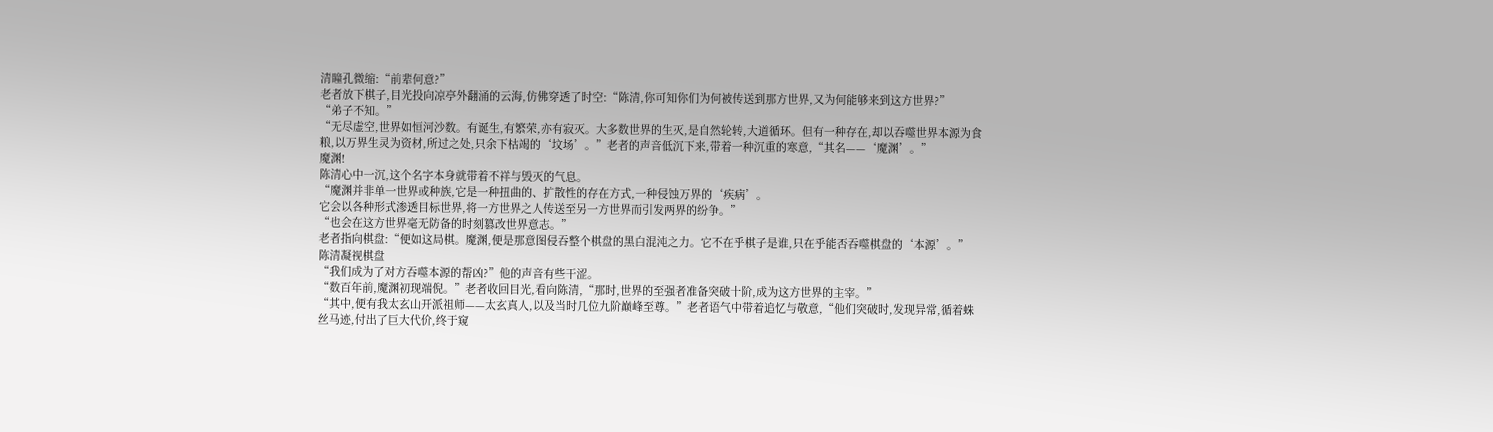清瞳孔微缩:“前辈何意?”
老者放下棋子,目光投向凉亭外翻涌的云海,仿佛穿透了时空:“陈清,你可知你们为何被传送到那方世界,又为何能够来到这方世界?”
“弟子不知。”
“无尽虚空,世界如恒河沙数。有诞生,有繁荣,亦有寂灭。大多数世界的生灭,是自然轮转,大道循环。但有一种存在,却以吞噬世界本源为食粮,以万界生灵为资材,所过之处,只余下枯竭的‘坟场’。”老者的声音低沉下来,带着一种沉重的寒意,“其名——‘魔渊’。”
魔渊!
陈清心中一沉,这个名字本身就带着不祥与毁灭的气息。
“魔渊并非单一世界或种族,它是一种扭曲的、扩散性的存在方式,一种侵蚀万界的‘疾病’。
它会以各种形式渗透目标世界,将一方世界之人传送至另一方世界而引发两界的纷争。”
“也会在这方世界毫无防备的时刻篡改世界意志。”
老者指向棋盘:“便如这局棋。魔渊,便是那意图侵吞整个棋盘的黑白混沌之力。它不在乎棋子是谁,只在乎能否吞噬棋盘的‘本源’。”
陈清凝视棋盘
“我们成为了对方吞噬本源的帮凶?”他的声音有些干涩。
“数百年前,魔渊初现端倪。”老者收回目光,看向陈清,“那时,世界的至强者准备突破十阶,成为这方世界的主宰。”
“其中,便有我太玄山开派祖师——太玄真人,以及当时几位九阶巅峰至尊。”老者语气中带着追忆与敬意,“他们突破时,发现异常,循着蛛丝马迹,付出了巨大代价,终于窥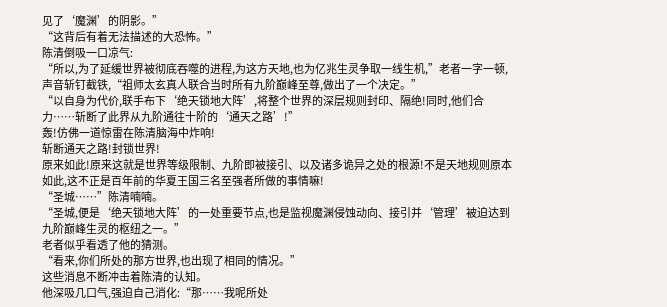见了‘魔渊’的阴影。”
“这背后有着无法描述的大恐怖。”
陈清倒吸一口凉气:
“所以,为了延缓世界被彻底吞噬的进程,为这方天地,也为亿兆生灵争取一线生机,”老者一字一顿,声音斩钉截铁,“祖师太玄真人联合当时所有九阶巅峰至尊,做出了一个决定。”
“以自身为代价,联手布下‘绝天锁地大阵’,将整个世界的深层规则封印、隔绝!同时,他们合力……斩断了此界从九阶通往十阶的‘通天之路’!”
轰!仿佛一道惊雷在陈清脑海中炸响!
斩断通天之路!封锁世界!
原来如此!原来这就是世界等级限制、九阶即被接引、以及诸多诡异之处的根源!不是天地规则原本如此,这不正是百年前的华夏王国三名至强者所做的事情嘛!
“圣城……”陈清喃喃。
“圣城,便是‘绝天锁地大阵’的一处重要节点,也是监视魔渊侵蚀动向、接引并‘管理’被迫达到九阶巅峰生灵的枢纽之一。”
老者似乎看透了他的猜测。
“看来,你们所处的那方世界,也出现了相同的情况。”
这些消息不断冲击着陈清的认知。
他深吸几口气,强迫自己消化:“那……我呢所处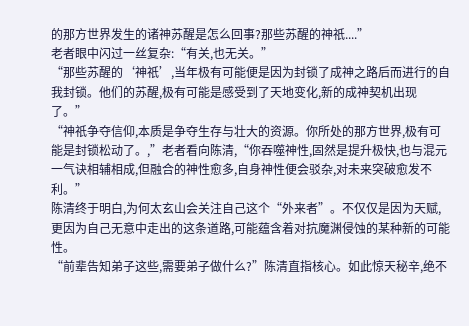的那方世界发生的诸神苏醒是怎么回事?那些苏醒的神祇....”
老者眼中闪过一丝复杂:“有关,也无关。”
“那些苏醒的‘神祇’,当年极有可能便是因为封锁了成神之路后而进行的自我封锁。他们的苏醒,极有可能是感受到了天地变化,新的成神契机出现了。”
“神祇争夺信仰,本质是争夺生存与壮大的资源。你所处的那方世界,极有可能是封锁松动了。,”老者看向陈清,“你吞噬神性,固然是提升极快,也与混元一气诀相辅相成,但融合的神性愈多,自身神性便会驳杂,对未来突破愈发不利。”
陈清终于明白,为何太玄山会关注自己这个“外来者”。不仅仅是因为天赋,更因为自己无意中走出的这条道路,可能蕴含着对抗魔渊侵蚀的某种新的可能性。
“前辈告知弟子这些,需要弟子做什么?”陈清直指核心。如此惊天秘辛,绝不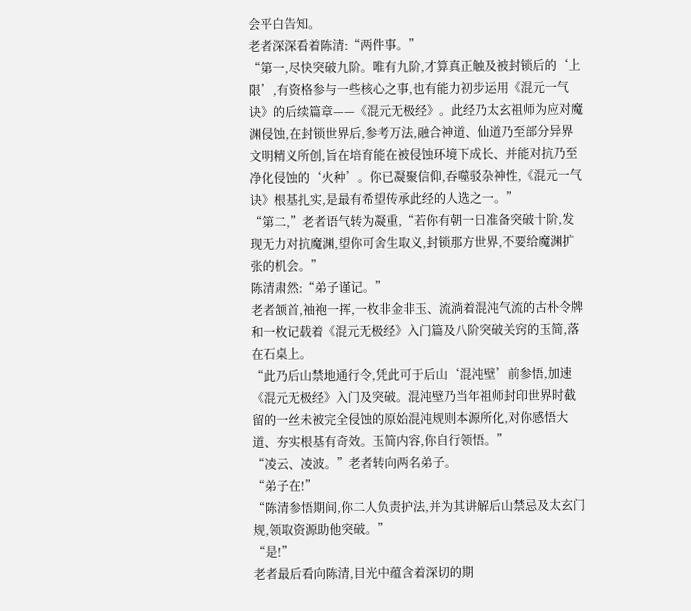会平白告知。
老者深深看着陈清:“两件事。”
“第一,尽快突破九阶。唯有九阶,才算真正触及被封锁后的‘上限’,有资格参与一些核心之事,也有能力初步运用《混元一气诀》的后续篇章——《混元无极经》。此经乃太玄祖师为应对魔渊侵蚀,在封锁世界后,参考万法,融合神道、仙道乃至部分异界文明精义所创,旨在培育能在被侵蚀环境下成长、并能对抗乃至净化侵蚀的‘火种’。你已凝聚信仰,吞噬驳杂神性,《混元一气诀》根基扎实,是最有希望传承此经的人选之一。”
“第二,”老者语气转为凝重,“若你有朝一日准备突破十阶,发现无力对抗魔渊,望你可舍生取义,封锁那方世界,不要给魔渊扩张的机会。”
陈清肃然:“弟子谨记。”
老者颔首,袖袍一挥,一枚非金非玉、流淌着混沌气流的古朴令牌和一枚记载着《混元无极经》入门篇及八阶突破关窍的玉简,落在石桌上。
“此乃后山禁地通行令,凭此可于后山‘混沌壁’前参悟,加速《混元无极经》入门及突破。混沌壁乃当年祖师封印世界时截留的一丝未被完全侵蚀的原始混沌规则本源所化,对你感悟大道、夯实根基有奇效。玉简内容,你自行领悟。”
“凌云、凌波。”老者转向两名弟子。
“弟子在!”
“陈清参悟期间,你二人负责护法,并为其讲解后山禁忌及太玄门规,领取资源助他突破。”
“是!”
老者最后看向陈清,目光中蕴含着深切的期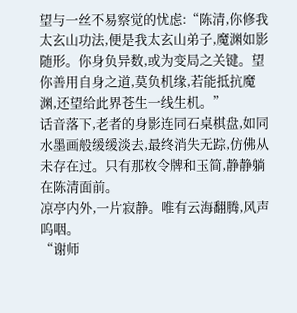望与一丝不易察觉的忧虑:“陈清,你修我太玄山功法,便是我太玄山弟子,魔渊如影随形。你身负异数,或为变局之关键。望你善用自身之道,莫负机缘,若能抵抗魔渊,还望给此界苍生一线生机。”
话音落下,老者的身影连同石桌棋盘,如同水墨画般缓缓淡去,最终消失无踪,仿佛从未存在过。只有那枚令牌和玉简,静静躺在陈清面前。
凉亭内外,一片寂静。唯有云海翻腾,风声呜咽。
“谢师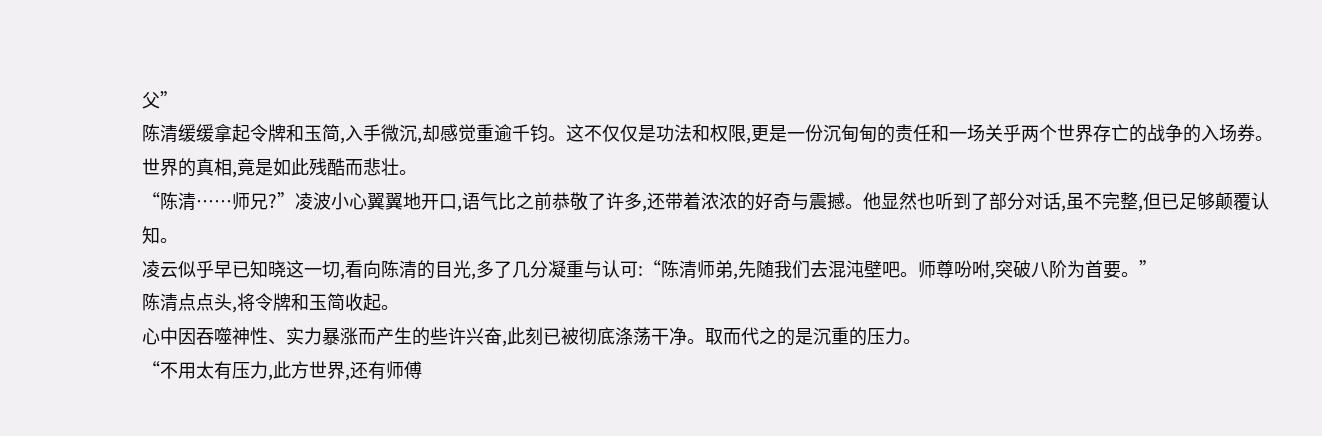父”
陈清缓缓拿起令牌和玉简,入手微沉,却感觉重逾千钧。这不仅仅是功法和权限,更是一份沉甸甸的责任和一场关乎两个世界存亡的战争的入场券。
世界的真相,竟是如此残酷而悲壮。
“陈清……师兄?”凌波小心翼翼地开口,语气比之前恭敬了许多,还带着浓浓的好奇与震撼。他显然也听到了部分对话,虽不完整,但已足够颠覆认知。
凌云似乎早已知晓这一切,看向陈清的目光,多了几分凝重与认可:“陈清师弟,先随我们去混沌壁吧。师尊吩咐,突破八阶为首要。”
陈清点点头,将令牌和玉简收起。
心中因吞噬神性、实力暴涨而产生的些许兴奋,此刻已被彻底涤荡干净。取而代之的是沉重的压力。
“不用太有压力,此方世界,还有师傅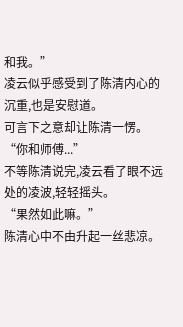和我。”
凌云似乎感受到了陈清内心的沉重,也是安慰道。
可言下之意却让陈清一愣。
“你和师傅...”
不等陈清说完,凌云看了眼不远处的凌波,轻轻摇头。
“果然如此嘛。”
陈清心中不由升起一丝悲凉。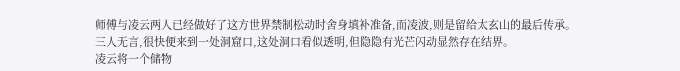师傅与凌云两人已经做好了这方世界禁制松动时舍身填补准备,而凌波,则是留给太玄山的最后传承。
三人无言,很快便来到一处洞窟口,这处洞口看似透明,但隐隐有光芒闪动显然存在结界。
凌云将一个储物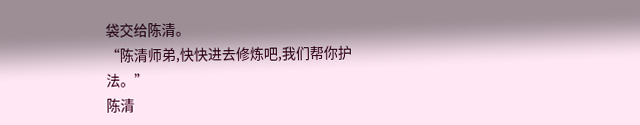袋交给陈清。
“陈清师弟,快快进去修炼吧,我们帮你护法。”
陈清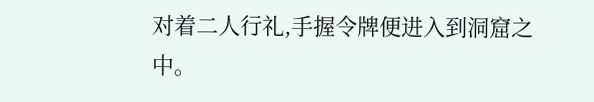对着二人行礼,手握令牌便进入到洞窟之中。